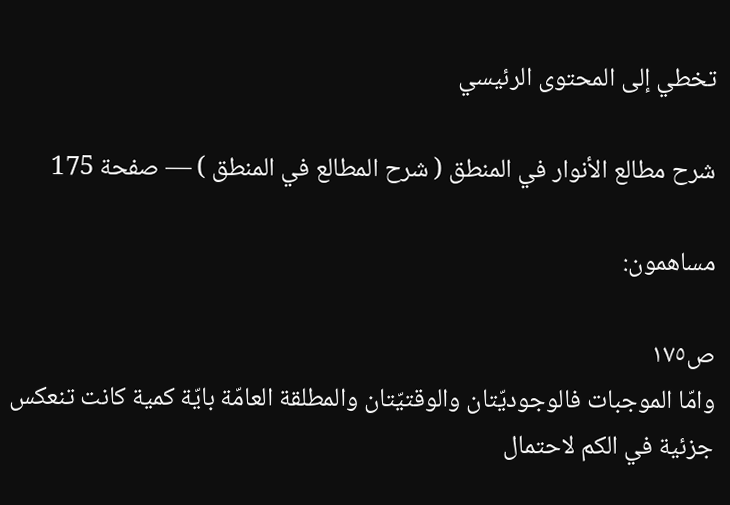تخطي إلى المحتوى الرئيسي

شرح مطالع الأنوار في المنطق ( شرح المطالع في المنطق ) — صفحة 175

مساهمون:

ص١٧٥
وامّا الموجبات فالوجوديّتان والوقتيّتان والمطلقة العامّة بايّة كمية كانت تنعكس جزئية في الكم لاحتمال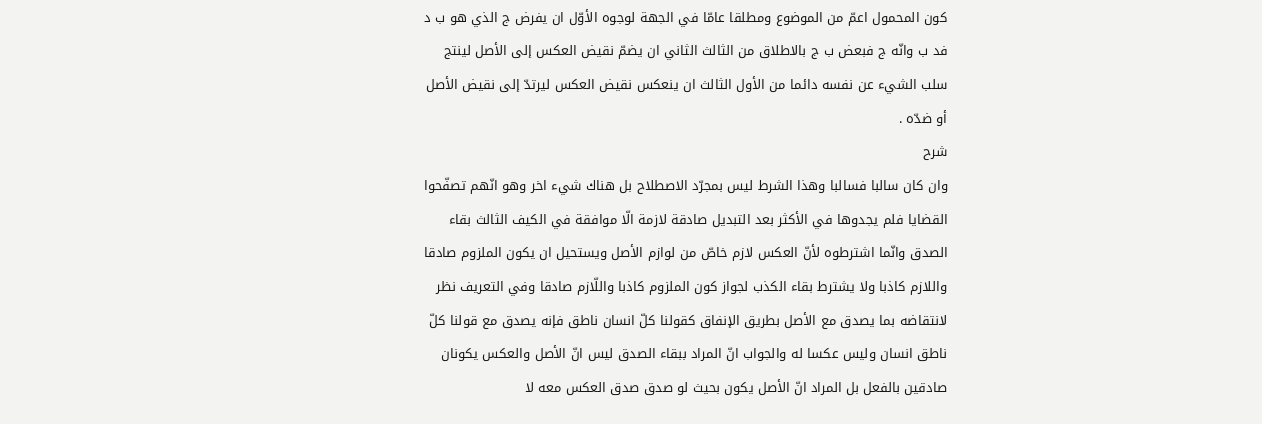كون المحمول اعمّ من الموضوع ومطلقا عامّا في الجهة لوجوه الأوّل ان يفرض ج الذي هو ب د فد ب وانّه ج فبعض ب ج بالاطلاق من الثالث الثاني ان يضمّ نقيض العكس إلى الأصل لينتج سلب الشيء عن نفسه دائما من الأول الثالث ان ينعكس نقيض العكس ليرتدّ إلى نقيض الأصل أو ضدّه .
شرح
وان كان سالبا فسالبا وهذا الشرط ليس بمجرّد الاصطلاح بل هناك شيء اخر وهو انّهم تصفّحوا القضايا فلم يجدوها في الأكثر بعد التبديل صادقة لازمة الّا موافقة في الكيف الثالث بقاء الصدق وانّما اشترطوه لأنّ العكس لازم خاصّ من لوازم الأصل ويستحيل ان يكون الملزوم صادقا واللازم كاذبا ولا يشترط بقاء الكذب لجواز كون الملزوم كاذبا واللّازم صادقا وفي التعريف نظر لانتقاضه بما يصدق مع الأصل بطريق الإنفاق كقولنا كلّ انسان ناطق فإنه يصدق مع قولنا كلّ ناطق انسان وليس عكسا له والجواب انّ المراد ببقاء الصدق ليس انّ الأصل والعكس يكونان صادقين بالفعل بل المراد انّ الأصل يكون بحيث لو صدق صدق العكس معه لا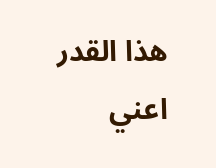هذا القدر اعني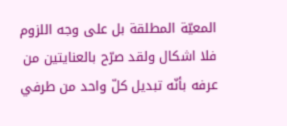المعيّة المطلقة بل على وجه اللزوم فلا اشكال ولقد صرّح بالعنايتين من عرفه بأنّه تبديل كلّ واحد من طرفي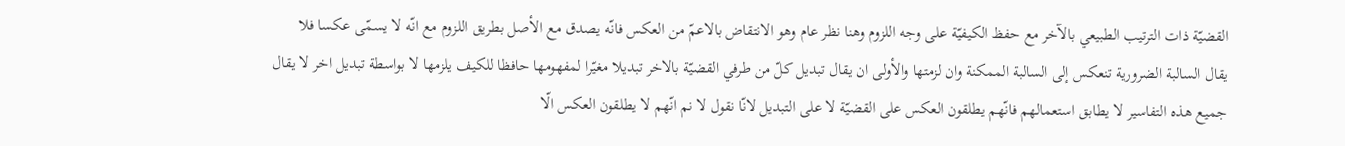القضيّة ذات الترتيب الطبيعي بالآخر مع حفظ الكيفيّة على وجه اللزوم وهنا نظر عام وهو الانتقاض بالاعمّ من العكس فانّه يصدق مع الأصل بطريق اللزوم مع انّه لا يسمّى عكسا فلا يقال السالبة الضرورية تنعكس إلى السالبة الممكنة وان لزمتها والأولى ان يقال تبديل كلّ من طرفي القضيّة بالاخر تبديلا مغيّرا لمفهومها حافظا للكيف يلزمها لا بواسطة تبديل اخر لا يقال جميع هذه التفاسير لا يطابق استعمالهم فانّهم يطلقون العكس على القضيّة لا على التبديل لانّا نقول لا نم انّهم لا يطلقون العكس الّا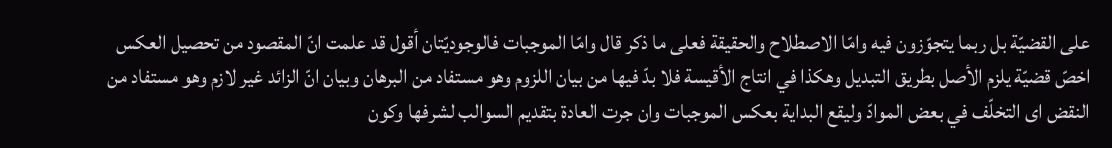على القضيّة بل ربما يتجوّزون فيه وامّا الاصطلاح والحقيقة فعلى ما ذكر قال وامّا الموجبات فالوجوديّتان أقول قد علمت انّ المقصود من تحصيل العكس اخصّ قضيّة يلزم الأصل بطريق التبديل وهكذا في انتاج الأقيسة فلا بدّ فيها من بيان اللزوم وهو مستفاد من البرهان وبيان انّ الزائد غير لازم وهو مستفاد من النقض اى التخلّف في بعض الموادّ وليقع البداية بعكس الموجبات وان جرت العادة بتقديم السوالب لشرفها وكون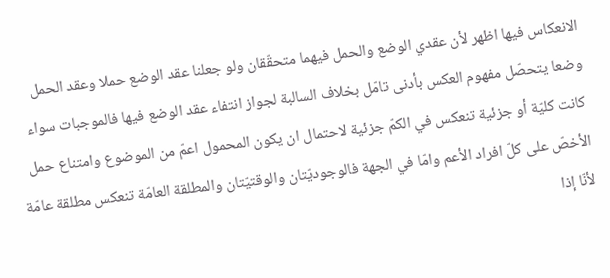الانعكاس فيها اظهر لأن عقدي الوضع والحمل فيهما متحقّقان ولو جعلنا عقد الوضع حملا وعقد الحمل وضعا يتحصّل مفهوم العكس بأدنى تامّل بخلاف السالبة لجواز انتفاء عقد الوضع فيها فالموجبات سواء كانت كليّة أو جزئية تنعكس في الكمّ جزئية لاحتمال ان يكون المحمول اعمّ من الموضوع وامتناع حمل الأخصّ على كلّ افراد الأعم وامّا في الجهة فالوجوديّتان والوقتيّتان والمطلقة العامّة تنعكس مطلقة عامّة لأنّا إذا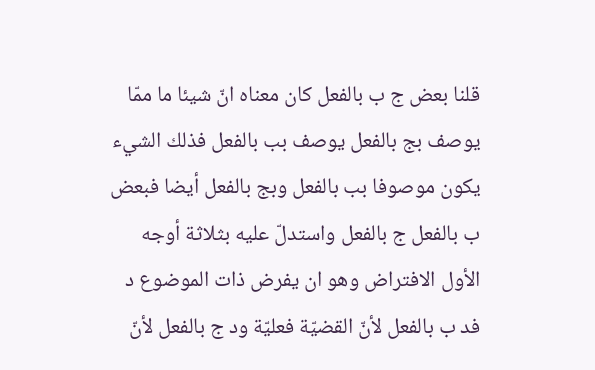قلنا بعض ج ب بالفعل كان معناه انّ شيئا ما ممّا يوصف بج بالفعل يوصف بب بالفعل فذلك الشيء يكون موصوفا بب بالفعل وبج بالفعل أيضا فبعض ب بالفعل ج بالفعل واستدلّ عليه بثلاثة أوجه الأول الافتراض وهو ان يفرض ذات الموضوع د فد ب بالفعل لأنّ القضيّة فعليّة ود ج بالفعل لأنّ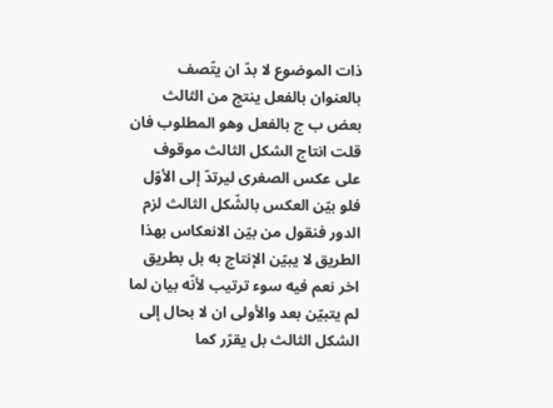ذات الموضوع لا بدّ ان يتّصف بالعنوان بالفعل ينتج من الثالث بعض ب ج بالفعل وهو المطلوب فان قلت انتاج الشكل الثالث موقوف على عكس الصغرى ليرتدّ إلى الأوّل فلو بيّن العكس بالشّكل الثالث لزم الدور فنقول من بيّن الانعكاس بهذا الطريق لا يبيّن الإنتاج به بل بطريق اخر نعم فيه سوء ترتيب لأنّه بيان لما لم يتبيّن بعد والأولى ان لا بحال إلى الشكل الثالث بل يقرّر كما